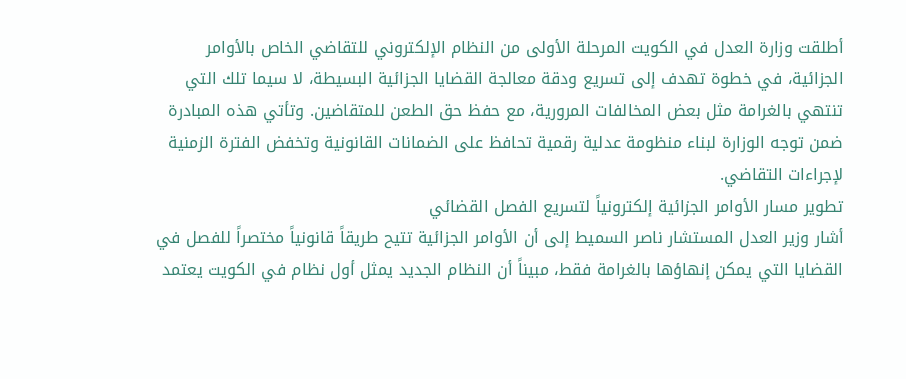أطلقت وزارة العدل في الكويت المرحلة الأولى من النظام الإلكتروني للتقاضي الخاص بالأوامر الجزائية، في خطوة تهدف إلى تسريع ودقة معالجة القضايا الجزائية البسيطة، لا سيما تلك التي تنتهي بالغرامة مثل بعض المخالفات المرورية، مع حفظ حق الطعن للمتقاضين. وتأتي هذه المبادرة ضمن توجه الوزارة لبناء منظومة عدلية رقمية تحافظ على الضمانات القانونية وتخفض الفترة الزمنية لإجراءات التقاضي.
تطوير مسار الأوامر الجزائية إلكترونياً لتسريع الفصل القضائي
أشار وزير العدل المستشار ناصر السميط إلى أن الأوامر الجزائية تتيح طريقاً قانونياً مختصراً للفصل في القضايا التي يمكن إنهاؤها بالغرامة فقط، مبيناً أن النظام الجديد يمثل أول نظام في الكويت يعتمد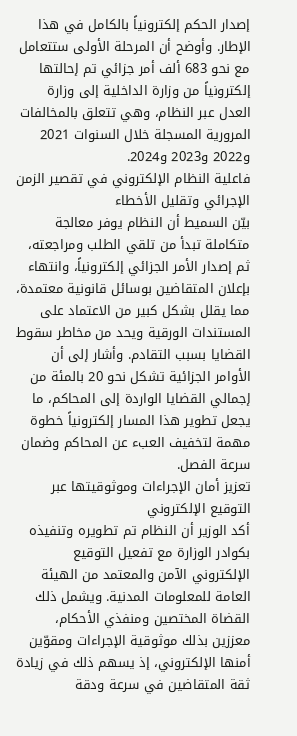إصدار الحكم إلكترونياً بالكامل في هذا الإطار. وأوضح أن المرحلة الأولى ستتعامل مع نحو 683 ألف أمر جزائي تم إحالتها إلكترونياً من وزارة الداخلية إلى وزارة العدل عبر النظام، وهي تتعلق بالمخالفات المرورية المسجلة خلال السنوات 2021 و2022 و2023 و2024.
فاعلية النظام الإلكتروني في تقصير الزمن الإجرائي وتقليل الأخطاء
بيّن السميط أن النظام يوفر معالجة متكاملة تبدأ من تلقي الطلب ومراجعته، ثم إصدار الأمر الجزائي إلكترونياً، وانتهاء بإعلان المتقاضين بوسائل قانونية معتمدة، مما يقلل بشكل كبير من الاعتماد على المستندات الورقية ويحد من مخاطر سقوط القضايا بسبب التقادم. وأشار إلى أن الأوامر الجزائية تشكل نحو 20 بالمئة من إجمالي القضايا الواردة إلى المحاكم، ما يجعل تطوير هذا المسار إلكترونياً خطوة مهمة لتخفيف العبء عن المحاكم وضمان سرعة الفصل.
تعزيز أمان الإجراءات وموثوقيتها عبر التوقيع الإلكتروني
أكد الوزير أن النظام تم تطويره وتنفيذه بكوادر الوزارة مع تفعيل التوقيع الإلكتروني الآمن والمعتمد من الهيئة العامة للمعلومات المدنية. ويشمل ذلك القضاة المختصين ومنفذي الأحكام، معززين بذلك موثوقية الإجراءات ومقوّين أمنها الإلكتروني، إذ يسهم ذلك في زيادة ثقة المتقاضين في سرعة ودقة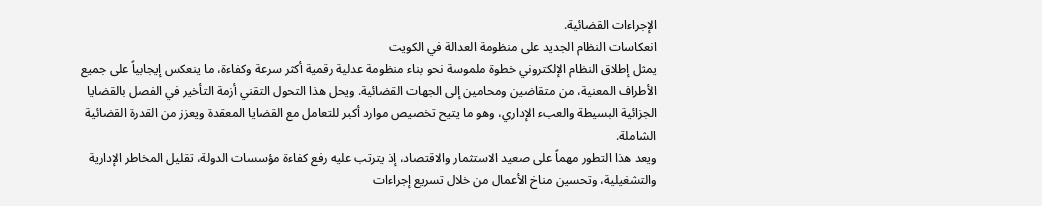الإجراءات القضائية.
انعكاسات النظام الجديد على منظومة العدالة في الكويت
يمثل إطلاق النظام الإلكتروني خطوة ملموسة نحو بناء منظومة عدلية رقمية أكثر سرعة وكفاءة، ما ينعكس إيجابياً على جميع الأطراف المعنية، من متقاضين ومحامين إلى الجهات القضائية. ويحل هذا التحول التقني أزمة التأخير في الفصل بالقضايا الجزائية البسيطة والعبء الإداري، وهو ما يتيح تخصيص موارد أكبر للتعامل مع القضايا المعقدة ويعزز من القدرة القضائية الشاملة.
ويعد هذا التطور مهماً على صعيد الاستثمار والاقتصاد، إذ يترتب عليه رفع كفاءة مؤسسات الدولة، تقليل المخاطر الإدارية والتشغيلية، وتحسين مناخ الأعمال من خلال تسريع إجراءات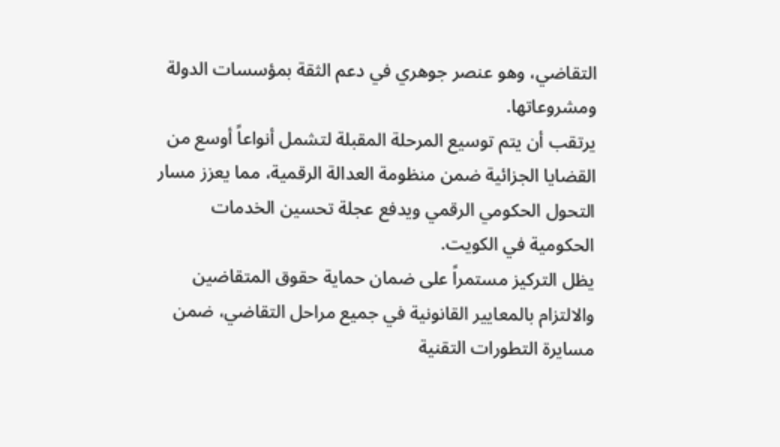التقاضي، وهو عنصر جوهري في دعم الثقة بمؤسسات الدولة ومشروعاتها.
يرتقب أن يتم توسيع المرحلة المقبلة لتشمل أنواعاً أوسع من القضايا الجزائية ضمن منظومة العدالة الرقمية، مما يعزز مسار التحول الحكومي الرقمي ويدفع عجلة تحسين الخدمات الحكومية في الكويت.
يظل التركيز مستمراً على ضمان حماية حقوق المتقاضين والالتزام بالمعايير القانونية في جميع مراحل التقاضي، ضمن مسايرة التطورات التقنية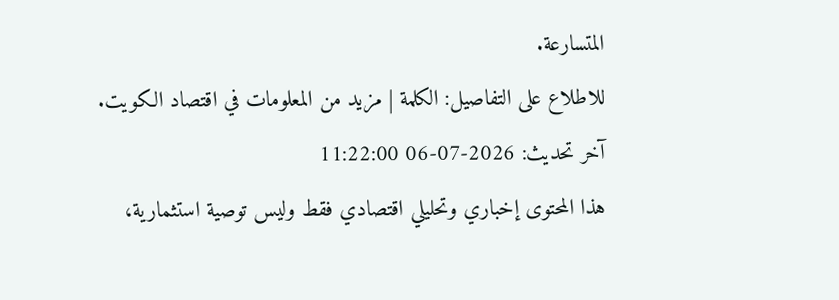المتسارعة.
للاطلاع على التفاصيل: الكلمة | مزيد من المعلومات في اقتصاد الكويت.
آخر تحديث: 2026-07-06 11:22:00
هذا المحتوى إخباري وتحليلي اقتصادي فقط وليس توصية استثمارية،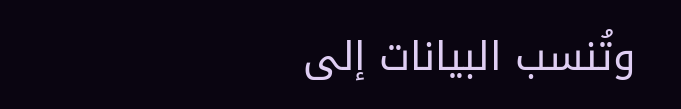وتُنسب البيانات إلى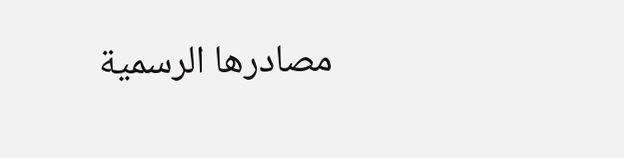مصادرها الرسمية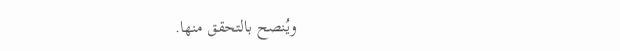ويُنصح بالتحقق منها.